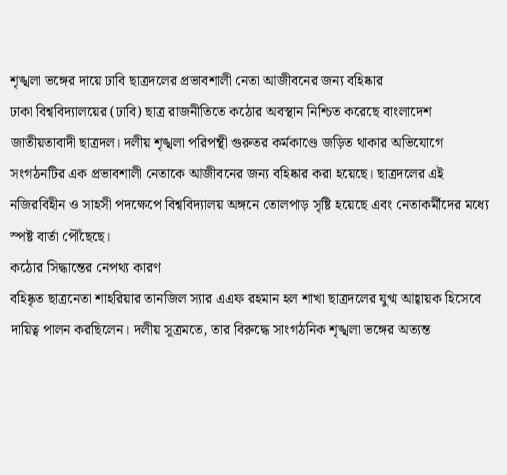শৃঙ্খলা ভঙ্গের দায়ে ঢাবি ছাত্রদলের প্রভাবশালী নেতা আজীবনের জন্য বহিষ্কার
ঢাকা বিশ্ববিদ্যালয়ের (ঢাবি) ছাত্র রাজনীতিতে কঠোর অবস্থান নিশ্চিত করেছে বাংলাদেশ জাতীয়তাবাদী ছাত্রদল। দলীয় শৃঙ্খলা পরিপন্থী গুরুতর কর্মকাণ্ডে জড়িত থাকার অভিযোগে সংগঠনটির এক প্রভাবশালী নেতাকে আজীবনের জন্য বহিষ্কার করা হয়েছে। ছাত্রদলের এই নজিরবিহীন ও সাহসী পদক্ষেপে বিশ্ববিদ্যালয় অঙ্গনে তোলপাড় সৃষ্টি হয়েছে এবং নেতাকর্মীদের মধ্যে স্পষ্ট বার্তা পৌঁছেছে।
কঠোর সিদ্ধান্তের নেপথ্য কারণ
বহিষ্কৃত ছাত্রনেতা শাহরিয়ার তানজিল স্যার এএফ রহমান হল শাখা ছাত্রদলের যুগ্ম আহ্বায়ক হিসেবে দায়িত্ব পালন করছিলেন। দলীয় সূত্রমতে, তার বিরুদ্ধে সাংগঠনিক শৃঙ্খলা ভঙ্গের অত্যন্ত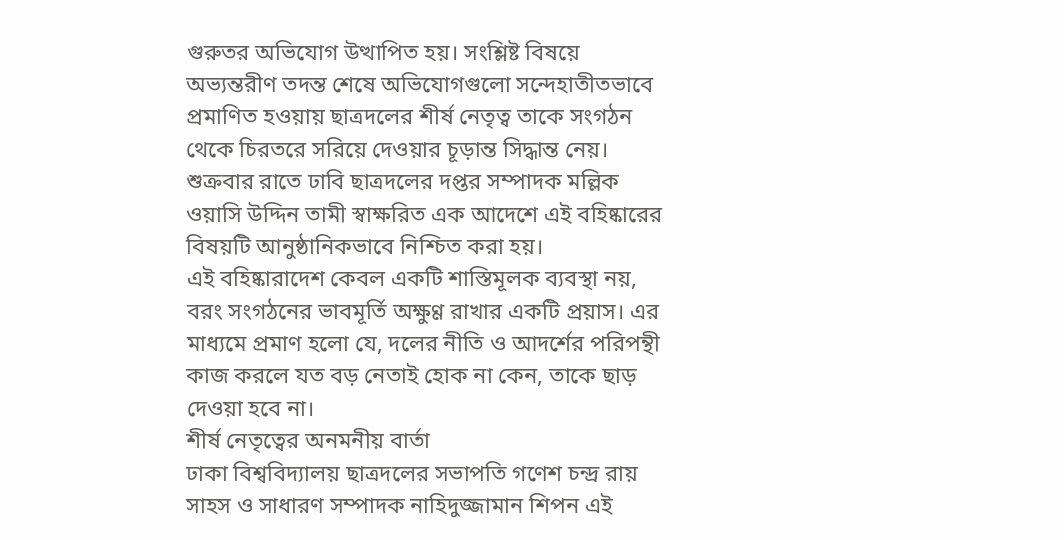গুরুতর অভিযোগ উত্থাপিত হয়। সংশ্লিষ্ট বিষয়ে অভ্যন্তরীণ তদন্ত শেষে অভিযোগগুলো সন্দেহাতীতভাবে প্রমাণিত হওয়ায় ছাত্রদলের শীর্ষ নেতৃত্ব তাকে সংগঠন থেকে চিরতরে সরিয়ে দেওয়ার চূড়ান্ত সিদ্ধান্ত নেয়। শুক্রবার রাতে ঢাবি ছাত্রদলের দপ্তর সম্পাদক মল্লিক ওয়াসি উদ্দিন তামী স্বাক্ষরিত এক আদেশে এই বহিষ্কারের বিষয়টি আনুষ্ঠানিকভাবে নিশ্চিত করা হয়।
এই বহিষ্কারাদেশ কেবল একটি শাস্তিমূলক ব্যবস্থা নয়, বরং সংগঠনের ভাবমূর্তি অক্ষুণ্ণ রাখার একটি প্রয়াস। এর মাধ্যমে প্রমাণ হলো যে, দলের নীতি ও আদর্শের পরিপন্থী কাজ করলে যত বড় নেতাই হোক না কেন, তাকে ছাড় দেওয়া হবে না।
শীর্ষ নেতৃত্বের অনমনীয় বার্তা
ঢাকা বিশ্ববিদ্যালয় ছাত্রদলের সভাপতি গণেশ চন্দ্র রায় সাহস ও সাধারণ সম্পাদক নাহিদুজ্জামান শিপন এই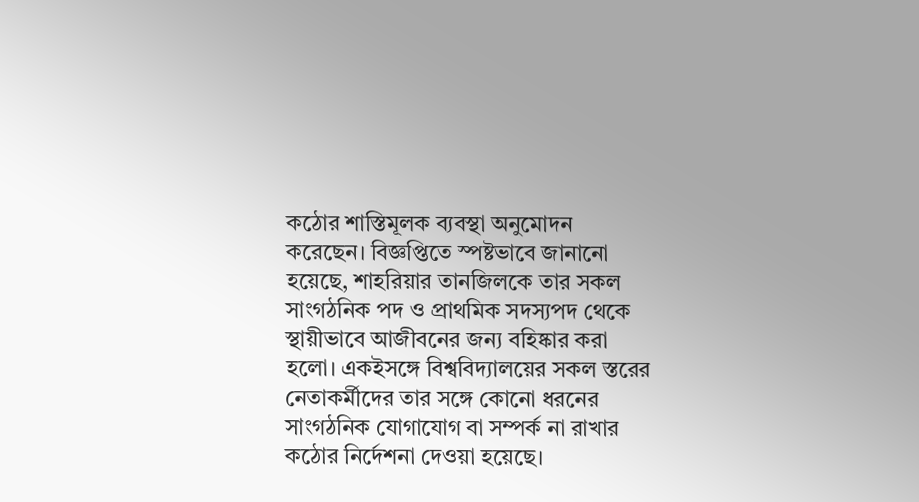কঠোর শাস্তিমূলক ব্যবস্থা অনুমোদন করেছেন। বিজ্ঞপ্তিতে স্পষ্টভাবে জানানো হয়েছে, শাহরিয়ার তানজিলকে তার সকল সাংগঠনিক পদ ও প্রাথমিক সদস্যপদ থেকে স্থায়ীভাবে আজীবনের জন্য বহিষ্কার করা হলো। একইসঙ্গে বিশ্ববিদ্যালয়ের সকল স্তরের নেতাকর্মীদের তার সঙ্গে কোনো ধরনের সাংগঠনিক যোগাযোগ বা সম্পর্ক না রাখার কঠোর নির্দেশনা দেওয়া হয়েছে।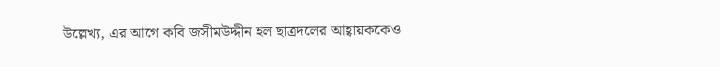উল্লেখ্য, এর আগে কবি জসীমউদ্দীন হল ছাত্রদলের আহ্বায়ককেও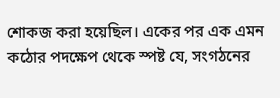শোকজ করা হয়েছিল। একের পর এক এমন কঠোর পদক্ষেপ থেকে স্পষ্ট যে, সংগঠনের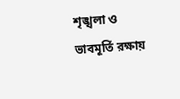শৃঙ্খলা ও ভাবমূর্তি রক্ষায়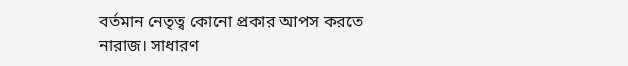বর্তমান নেতৃত্ব কোনো প্রকার আপস করতে নারাজ। সাধারণ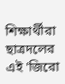শিক্ষার্থীরা ছাত্রদলের এই 'জিরো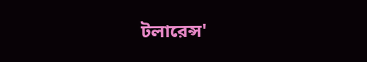টলারেন্স'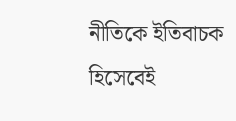নীতিকে ইতিবাচক হিসেবেই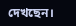দেখছেন।